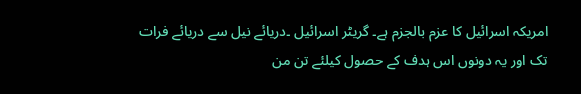امریکہ اسرائیل کا عزم بالجزم ہے۔ گریٹر اسرائیل ۔دریائے نیل سے دریائے فرات تک اور یہ دونوں اس ہدف کے حصول کیلئے تن من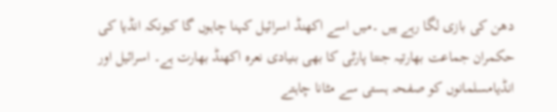دھن کی بازی لگا رہے ہیں ۔میں اسے اکھنڈ اسرائیل کہنا چاہوں گا کیونکہ انڈیا کی حکمران جماعت بھارتیہ جنتا پارٹی کا بھی بنیادی نعرہ اکھنڈ بھارت ہے۔ اسرائیل اور انڈیامسلمانوں کو صفحہ ہستی سے مٹانا چاہتے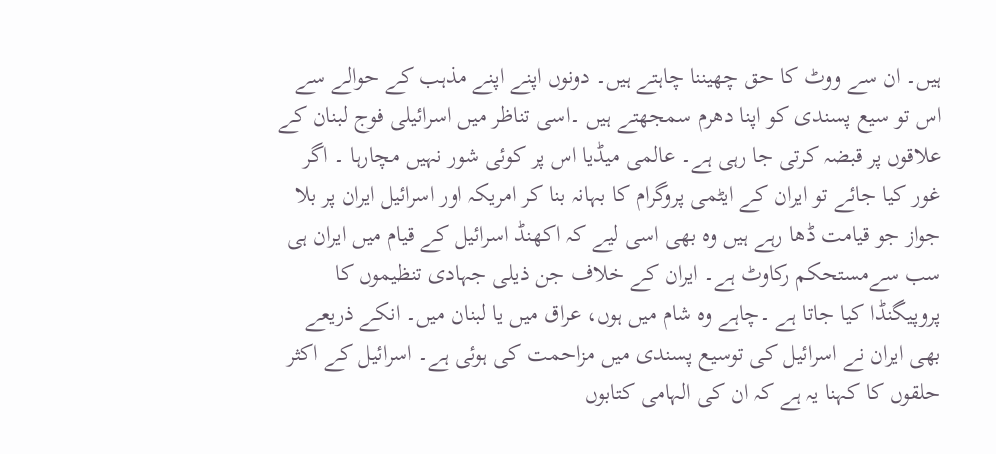ہیں۔ ان سے ووٹ کا حق چھیننا چاہتے ہیں۔ دونوں اپنے اپنے مذہب کے حوالے سے اس تو سیع پسندی کو اپنا دھرم سمجھتے ہیں ۔اسی تناظر میں اسرائیلی فوج لبنان کے علاقوں پر قبضہ کرتی جا رہی ہے۔ عالمی میڈیا اس پر کوئی شور نہیں مچارہا ۔ اگر غور کیا جائے تو ایران کے ایٹمی پروگرام کا بہانہ بنا کر امریکہ اور اسرائیل ایران پر بلا جواز جو قیامت ڈھا رہے ہیں وہ بھی اسی لیے کہ اکھنڈ اسرائیل کے قیام میں ایران ہی سب سےمستحکم رکاوٹ ہے۔ ایران کے خلاف جن ذیلی جہادی تنظیموں کا پروپیگنڈا کیا جاتا ہے ۔چاہے وہ شام میں ہوں، عراق میں یا لبنان میں۔ انکے ذریعے بھی ایران نے اسرائیل کی توسیع پسندی میں مزاحمت کی ہوئی ہے۔ اسرائیل کے اکثر حلقوں کا کہنا یہ ہے کہ ان کی الہامی کتابوں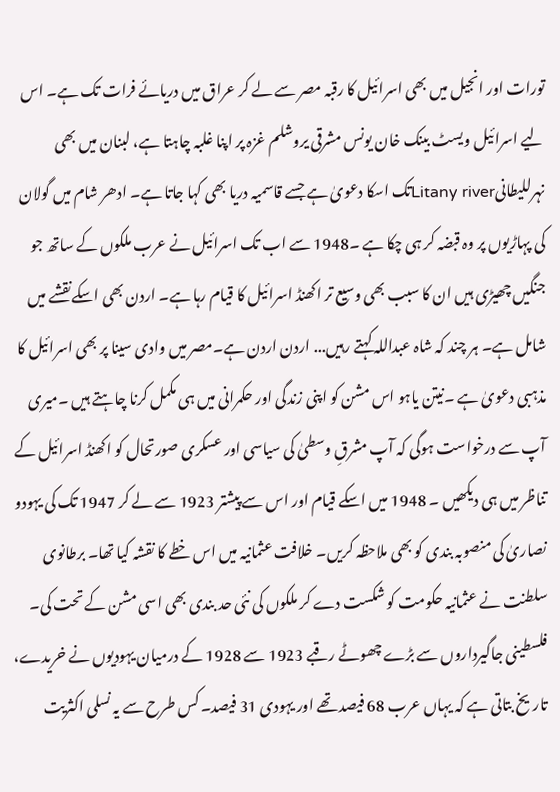تورات اور انجیل میں بھی اسرائیل کا رقبہ مصر سے لے کر عراق میں دریائے فرات تک ہے۔ اس لیے اسرائیل ویسٹ بینک خان یونس مشرقی یروشلم غزہ پر اپنا غلبہ چاہتا ہے، لبنان میں بھی نہرللیطانیLitany riverتک اسکا دعویٰ ہے جسے قاسمیہ دریا بھی کہا جاتا ہے۔ ادھر شام میں گولان کی پہاڑیوں پر وہ قبضہ کر ہی چکا ہے ۔1948 سے اب تک اسرائیل نے عرب ملکوں کے ساتھ جو جنگیں چھیڑی ہیں ان کا سبب بھی وسیع تر اکھنڈ اسرائیل کا قیام رہا ہے۔ اردن بھی اسکےنقشے میں شامل ہے۔ ہر چند کہ شاہ عبداللہ کہتے رہیں... اردن اردن ہے۔مصر میں وادی سینا پر بھی اسرائیل کا مذہبی دعویٰ ہے ۔نیتن یاہو اس مشن کو اپنی زندگی اور حکمرانی میں ہی مکمل کرنا چاہتے ہیں ۔میری آپ سے درخواست ہوگی کہ آپ مشرقِ وسطیٰ کی سیاسی اور عسکری صورتحال کو اکھنڈ اسرائیل کے تناظر میں ہی دیکھیں ۔ 1948 میں اسکے قیام اور اس سے پیشتر 1923 سے لے کر 1947 تک کی یہودو نصاریٰ کی منصوبہ بندی کو بھی ملاحظہ کریں۔ خلافت عثمانیہ میں اس خطے کا نقشہ کیا تھا۔ برطانوی سلطنت نے عثمانیہ حکومت کو شکست دے کر ملکوں کی نئی حد بندی بھی اسی مشن کے تحت کی۔ فلسطینی جاگیرداروں سے بڑے چھوٹے رقبے 1923 سے 1928 کے درمیان یہودیوں نے خریدے، تاریخ بتاتی ہے کہ یہاں عرب 68 فیصد تھے اور یہودی 31 فیصد۔ کس طرح سے یہ نسلی اکثریت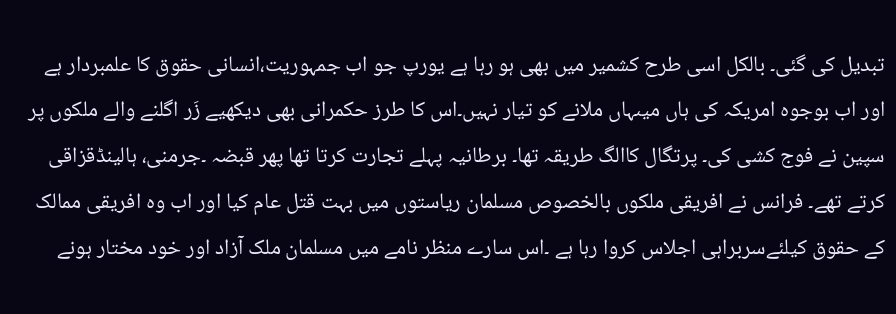تبدیل کی گئی۔ بالکل اسی طرح کشمیر میں بھی ہو رہا ہے یورپ جو اب جمہوریت،انسانی حقوق کا علمبردار ہے اور اب بوجوہ امریکہ کی ہاں میںہاں ملانے کو تیار نہیں۔اس کا طرز حکمرانی بھی دیکھیے زَر اگلنے والے ملکوں پر سپین نے فوج کشی کی۔ پرتگال کاالگ طریقہ تھا۔ برطانیہ پہلے تجارت کرتا تھا پھر قبضہ ۔جرمنی، ہالینڈقزاقی کرتے تھے۔ فرانس نے افریقی ملکوں بالخصوص مسلمان ریاستوں میں بہت قتل عام کیا اور اب وہ افریقی ممالک کے حقوق کیلئےسربراہی اجلاس کروا رہا ہے ۔اس سارے منظر نامے میں مسلمان ملک آزاد اور خود مختار ہونے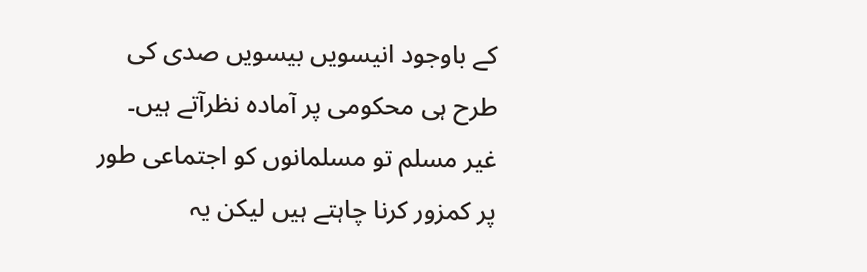کے باوجود انیسویں بیسویں صدی کی طرح ہی محکومی پر آمادہ نظرآتے ہیں۔ غیر مسلم تو مسلمانوں کو اجتماعی طور پر کمزور کرنا چاہتے ہیں لیکن یہ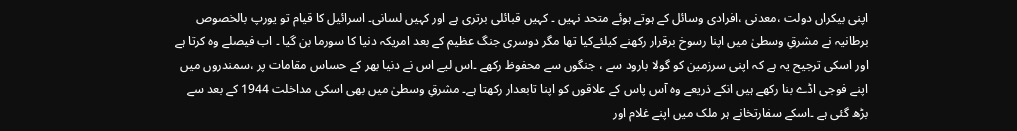اپنی بیکراں دولت ،معدنی ،افرادی وسائل کے ہوتے ہوئے متحد نہیں ۔ کہیں قبائلی برتری ہے اور کہیں لسانی۔ اسرائیل کا قیام تو یورپ بالخصوص برطانیہ نے مشرقِ وسطیٰ میں اپنا رسوخ برقرار رکھنے کیلئےکیا تھا مگر دوسری جنگ عظیم کے بعد امریکہ دنیا کا سورما بن گیا ۔ اب فیصلے وہ کرتا ہے اور اسکی ترجیح یہ ہے کہ اپنی سرزمین کو گولا بارود سے ، جنگوں سے محفوظ رکھے ۔اس لیے اس نے دنیا بھر کے حساس مقامات پر ،سمندروں میں اپنے فوجی اڈے بنا رکھے ہیں انکے ذریعے وہ آس پاس کے علاقوں کو اپنا تابعدار رکھتا ہے۔ مشرقِ وسطیٰ میں بھی اسکی مداخلت 1944 کے بعد سے بڑھ گئی ہے ۔اسکے سفارتخانے ہر ملک میں اپنے غلام اور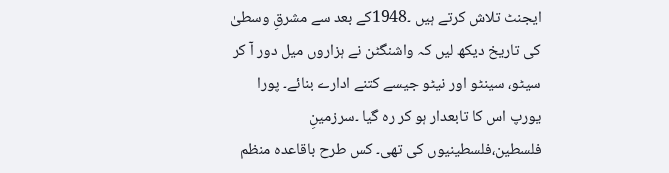ایجنٹ تلاش کرتے ہیں ۔1948کے بعد سے مشرقِ وسطیٰ کی تاریخ دیکھ لیں کہ واشنگٹن نے ہزاروں میل دور آ کر سیٹو، سینٹو اور نیٹو جیسے کتنے ادارے بنائے۔ پورا یورپ اس کا تابعدار ہو کر رہ گیا ۔سرزمینِ فلسطین،فلسطینیوں کی تھی۔ کس طرح باقاعدہ منظم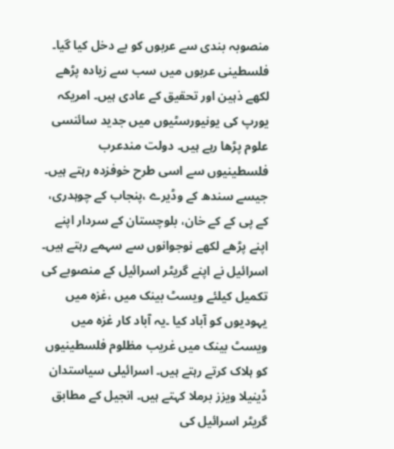منصوبہ بندی سے عربوں کو بے دخل کیا گیا۔ فلسطینی عربوں میں سب سے زیادہ پڑھے لکھے ذہین اور تحقیق کے عادی ہیں۔ امریکہ یورپ کی یونیورسٹیوں میں جدید سائنسی علوم پڑھا رہے ہیں۔ دولت مندعرب فلسطینیوں سے اسی طرح خوفزدہ رہتے ہیں۔ جیسے سندھ کے وڈیرے ،پنجاب کے چوہدری، کے پی کے کے خان، بلوچستان کے سردار اپنے اپنے پڑھے لکھے نوجوانوں سے سہمے رہتے ہیں۔ اسرائیل نے اپنے گریٹر اسرائیل کے منصوبے کی تکمیل کیلئے ویسٹ بینک میں ،غزہ میں یہودیوں کو آباد کیا ۔یہ آباد کار غزہ میں ویسٹ بینک میں غریب مظلوم فلسطینیوں کو ہلاک کرتے رہتے ہیں۔ اسرائیلی سیاستدان ڈینیلا ویزز برملا کہتے ہیں۔ انجیل کے مطابق گریٹر اسرائیل کی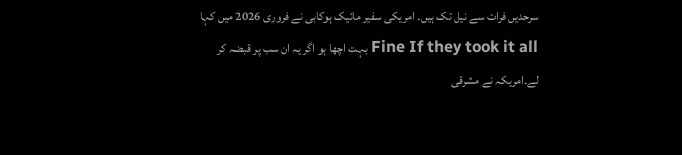سرحدیں فرات سے نیل تک ہیں۔ امریکی سفیر مائیک ہوکابی نے فروری 2026 میں کہا Fine If they took it all بہت اچھا ہو اگر یہ ان سب پر قبضہ کر لے۔امریکہ نے مشرقی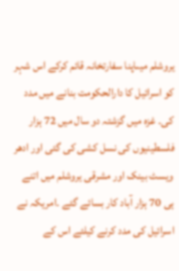یروشلم میںاپنا سفارتخانہ قائم کرکے اس شہر کو اسرائیل کا دارالحکومت بنانے میں مدد کی۔ غزہ میں گزشتہ دو سال میں 72 ہزار فلسطینیوں کی نسل کشی کی گئی اور ادھر ویسٹ بینک اور مشرقی یروشلم میں اتنے ہی 70 ہزار آباد کار بسائے گئے ۔امریکہ نے اسرائیل کی مدد کرنے کیلئے اس کے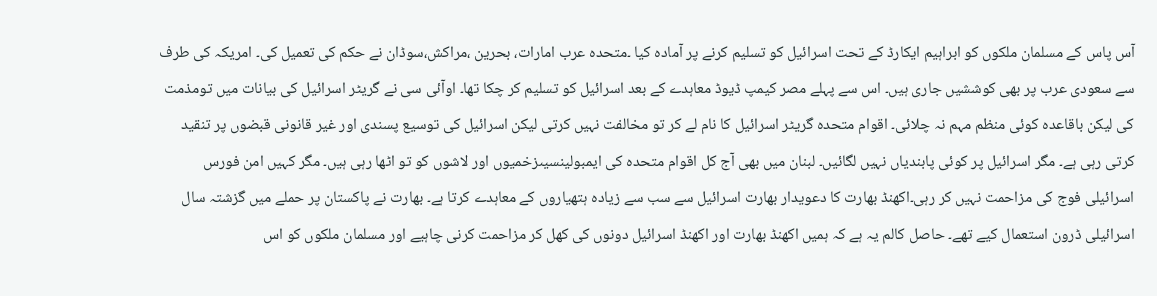آس پاس کے مسلمان ملکوں کو ابراہیم ایکارڈ کے تحت اسرائیل کو تسلیم کرنے پر آمادہ کیا ۔متحدہ عرب امارات، بحرین ،مراکش،سوڈان نے حکم کی تعمیل کی۔ امریکہ کی طرف سے سعودی عرب پر بھی کوششیں جاری ہیں۔ اس سے پہلے مصر کیمپ ڈیوڈ معاہدے کے بعد اسرائیل کو تسلیم کر چکا تھا۔ اوآئی سی نے گریٹر اسرائیل کی بیانات میں تومذمت کی لیکن باقاعدہ کوئی منظم مہم نہ چلائی۔ اقوام متحدہ گریٹر اسرائیل کا نام لے کر تو مخالفت نہیں کرتی لیکن اسرائیل کی توسیع پسندی اور غیر قانونی قبضوں پر تنقید کرتی رہی ہے۔ مگر اسرائیل پر کوئی پابندیاں نہیں لگائیں۔ لبنان میں بھی آج کل اقوام متحدہ کی ایمبولینسیںزخمیوں اور لاشوں کو تو اٹھا رہی ہیں۔ مگر کہیں امن فورس اسرائیلی فوج کی مزاحمت نہیں کر رہی۔اکھنڈ بھارت کا دعویدار بھارت اسرائیل سے سب سے زیادہ ہتھیاروں کے معاہدے کرتا ہے۔ بھارت نے پاکستان پر حملے میں گزشتہ سال اسرائیلی ڈرون استعمال کیے تھے۔ حاصل کالم یہ ہے کہ ہمیں اکھنڈ بھارت اور اکھنڈ اسرائیل دونوں کی کھل کر مزاحمت کرنی چاہیے اور مسلمان ملکوں کو اس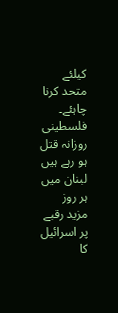کیلئے متحد کرنا چاہئے۔ فلسطینی روزانہ قتل ہو رہے ہیں لبنان میں ہر روز مزید رقبے پر اسرائیل کا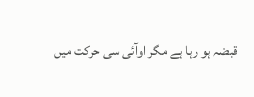قبضہ ہو رہا ہے مگر اوآئی سی حرکت میں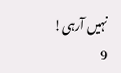نہیں آرہی!
9